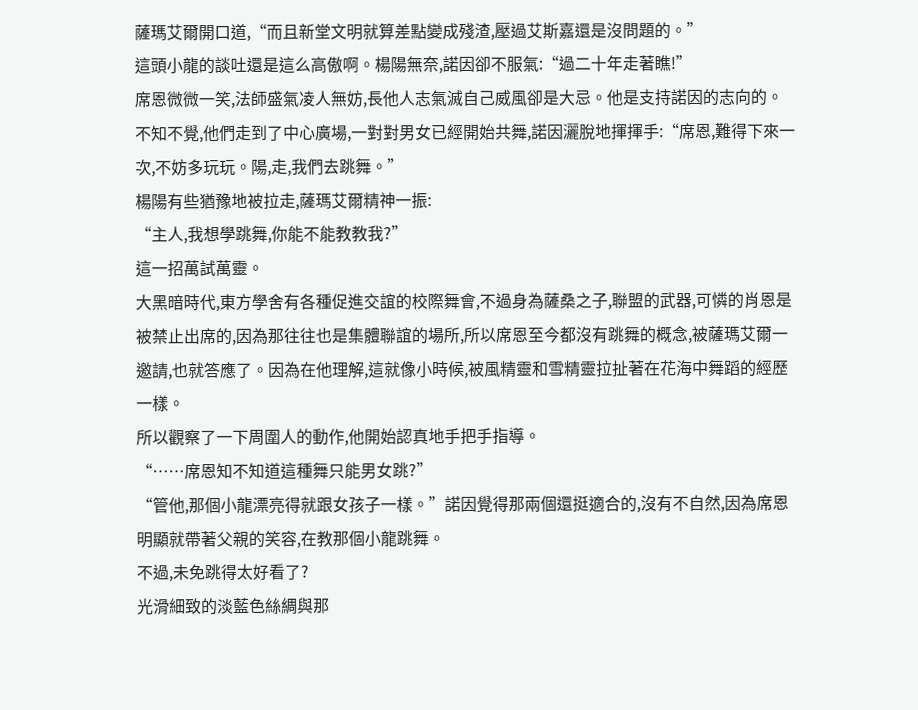薩瑪艾爾開口道,“而且新堂文明就算差點變成殘渣,壓過艾斯嘉還是沒問題的。”
這頭小龍的談吐還是這么高傲啊。楊陽無奈,諾因卻不服氣:“過二十年走著瞧!”
席恩微微一笑,法師盛氣凌人無妨,長他人志氣滅自己威風卻是大忌。他是支持諾因的志向的。
不知不覺,他們走到了中心廣場,一對對男女已經開始共舞,諾因灑脫地揮揮手:“席恩,難得下來一次,不妨多玩玩。陽,走,我們去跳舞。”
楊陽有些猶豫地被拉走,薩瑪艾爾精神一振:
“主人,我想學跳舞,你能不能教教我?”
這一招萬試萬靈。
大黑暗時代,東方學舍有各種促進交誼的校際舞會,不過身為薩桑之子,聯盟的武器,可憐的肖恩是被禁止出席的,因為那往往也是集體聯誼的場所,所以席恩至今都沒有跳舞的概念,被薩瑪艾爾一邀請,也就答應了。因為在他理解,這就像小時候,被風精靈和雪精靈拉扯著在花海中舞蹈的經歷一樣。
所以觀察了一下周圍人的動作,他開始認真地手把手指導。
“……席恩知不知道這種舞只能男女跳?”
“管他,那個小龍漂亮得就跟女孩子一樣。”諾因覺得那兩個還挺適合的,沒有不自然,因為席恩明顯就帶著父親的笑容,在教那個小龍跳舞。
不過,未免跳得太好看了?
光滑細致的淡藍色絲綢與那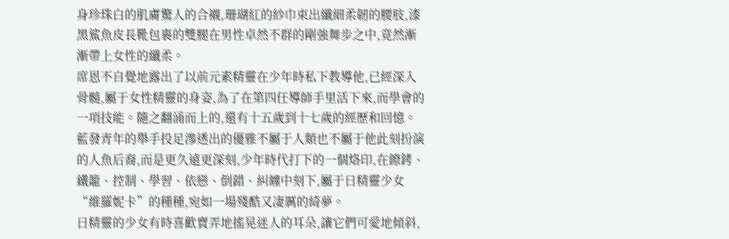身珍珠白的肌膚驚人的合襯,珊瑚紅的紗巾束出纖細柔韌的腰肢,漆黑鯊魚皮長靴包裹的雙腿在男性卓然不群的剛強舞步之中,竟然漸漸帶上女性的纖柔。
席恩不自覺地露出了以前元素精靈在少年時私下教導他,已經深入骨髓,屬于女性精靈的身姿,為了在第四任導師手里活下來,而學會的一項技能。隨之翻涌而上的,還有十五歲到十七歲的經歷和回憶。
藍發青年的舉手投足滲透出的優雅不屬于人類也不屬于他此刻扮演的人魚后裔,而是更久遠更深刻,少年時代打下的一個烙印,在鐐銬、鐵籠、控制、學習、依戀、倒錯、糾纏中刻下,屬于日精靈少女“維羅妮卡”的種種,宛如一場殘酷又凄厲的綺夢。
日精靈的少女有時喜歡賣弄地搖晃迷人的耳朵,讓它們可愛地傾斜,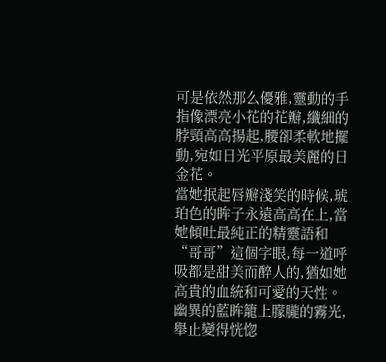可是依然那么優雅,靈動的手指像漂亮小花的花瓣,纖細的脖頸高高揚起,腰卻柔軟地擺動,宛如日光平原最美麗的日金花。
當她抿起唇瓣淺笑的時候,琥珀色的眸子永遠高高在上,當她傾吐最純正的精靈語和“哥哥”這個字眼,每一道呼吸都是甜美而醉人的,猶如她高貴的血統和可愛的天性。
幽異的藍眸籠上朦朧的霧光,舉止變得恍惚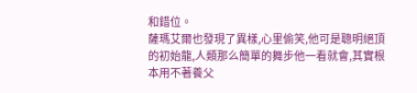和錯位。
薩瑪艾爾也發現了異樣,心里偷笑,他可是聰明絕頂的初始龍,人類那么簡單的舞步他一看就會,其實根本用不著養父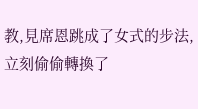教,見席恩跳成了女式的步法,立刻偷偷轉換了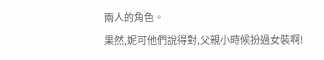兩人的角色。
果然,妮可他們說得對,父親小時候扮過女裝啊!